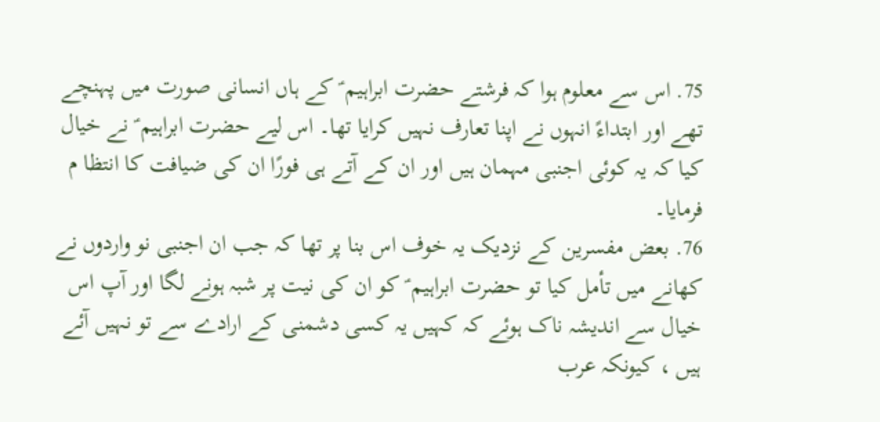75. اس سے معلوم ہوا کہ فرشتے حضرت ابراہیم ؑ کے ہاں انسانی صورت میں پہنچے تھے اور ابتداءً انہوں نے اپنا تعارف نہیں کرایا تھا۔ اس لیے حضرت ابراہیم ؑ نے خیال کیا کہ یہ کوئی اجنبی مہمان ہیں اور ان کے آتے ہی فورًا ان کی ضیافت کا انتظا م فرمایا۔
76. بعض مفسرین کے نزدیک یہ خوف اس بنا پر تھا کہ جب ان اجنبی نو واردوں نے کھانے میں تأمل کیا تو حضرت ابراہیم ؑ کو ان کی نیت پر شبہ ہونے لگا اور آپ اس خیال سے اندیشہ ناک ہوئے کہ کہیں یہ کسی دشمنی کے ارادے سے تو نہیں آئے ہیں ، کیونکہ عرب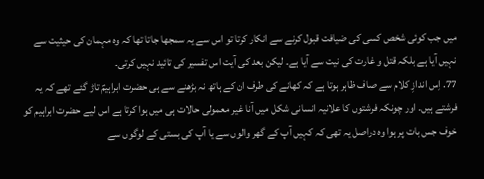میں جب کوئی شخص کسی کی ضیافت قبول کرنے سے انکار کرتا تو اس سے یہ سمجھا جاتا تھا کہ وہ مہمان کی حیثیت سے نہیں آیا ہے بلکہ قتل و غارت کی نیت سے آیا ہے۔ لیکن بعد کی آیت اس تفسیر کی تائید نہیں کرتی۔
77. اِس اندازِ کلام سے صاف ظاہر ہوتا ہے کہ کھانے کی طرف ان کے ہاتھ نہ بڑھنے سے ہی حضرت ابراہیمؑ تاڑ گئے تھے کہ یہ فرشتے ہیں۔ اور چونکہ فرشتوں کا علانیہ انسانی شکل میں آنا غیر معمولی حالات ہی میں ہوا کرتا ہے اس لیے حضرت ابراہیم کو خوف جس بات پر ہوا وہ دراصل یہ تھی کہ کہیں آپ کے گھر والوں سے یا آپ کی بستی کے لوگوں سے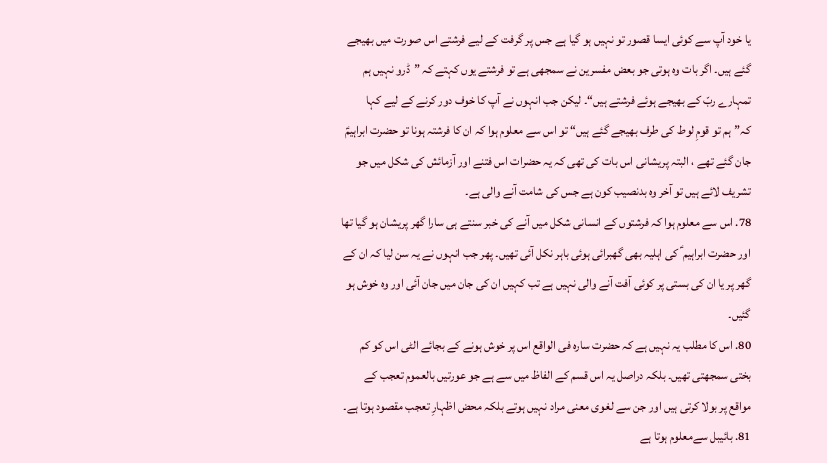یا خود آپ سے کوئی ایسا قصور تو نہیں ہو گیا ہے جس پر گرفت کے لیے فرشتے اس صورت میں بھیجے گئے ہیں۔ اگر بات وہ ہوتی جو بعض مفسرین نے سمجھی ہے تو فرشتے یوں کہتے کہ ”ڈرو نہیں ہم تمہارے ربّ کے بھیجے ہوئے فرشتے ہیں“۔ لیکن جب انہوں نے آپ کا خوف دور کرنے کے لیے کہا کہ”ہم تو قومِ لوط کی طرف بھیجے گئے ہیں“ تو اس سے معلوم ہوا کہ ان کا فرشتہ ہونا تو حضرت ابراہیمؑ جان گئے تھے ، البتہ پریشانی اس بات کی تھی کہ یہ حضرات اس فتنے اور آزمائش کی شکل میں جو تشریف لائے ہیں تو آخر وہ بدنصیب کون ہے جس کی شامت آنے والی ہے۔
78. اس سے معلوم ہوا کہ فرشتوں کے انسانی شکل میں آنے کی خبر سنتے ہی سارا گھر پریشان ہو گیا تھا اور حضرت ابراہیم ؑ کی اہلیہ بھی گھبرائی ہوئی باہر نکل آئی تھیں۔ پھر جب انہوں نے یہ سن لیا کہ ان کے گھر پر یا ان کی بستی پر کوئی آفت آنے والی نہیں ہے تب کہیں ان کی جان میں جان آئی اور وہ خوش ہو گئیں۔
80. اس کا مطلب یہ نہیں ہے کہ حضرت سارہ فی الواقع اس پر خوش ہونے کے بجائے الٹی اس کو کم بختی سمجھتی تھیں۔ بلکہ دراصل یہ اس قسم کے الفاظ میں سے ہے جو عورتیں بالعموم تعجب کے مواقع پر بولا کرتی ہیں اور جن سے لغوی معنی مراد نہیں ہوتے بلکہ محض اظہارِ تعجب مقصود ہوتا ہے۔
81. بائیبل سےمعلوم ہوتا ہے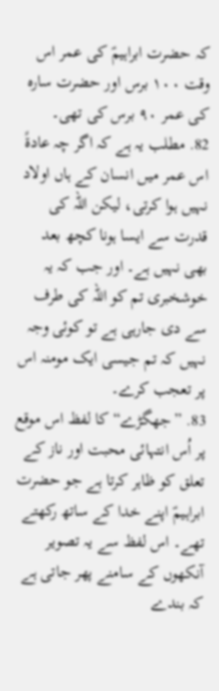کہ حضرت ابراہیمؑ کی عمر اس وقت ۱۰۰ برس اور حضرت سارہ کی عمر ۹۰ برس کی تھی۔
82. مطلب یہ ہے کہ اگر چہ عادۃً اس عمر میں انسان کے ہاں اولاد نہیں ہوا کرتی، لیکن اللہ کی قدرت سے ایسا ہونا کچھ بعد بھی نہیں ہے۔ اور جب کہ یہ خوشخبری تم کو اللہ کی طرف سے دی جارہی ہے تو کوئی وجہ نہیں کہ تم جیسی ایک مومنہ اس پر تعجب کرے۔
83. ”جھگڑے“ کا لفظ اس موقع پر اُس انتہائی محبت اور ناز کے تعلق کو ظاہر کرتا ہے جو حضرت ابراہیمؑ اپنے خدا کے ساتھ رکھتے تھے۔ اس لفظ سے یہ تصویر آنکھوں کے سامنے پھر جاتی ہے کہ بندے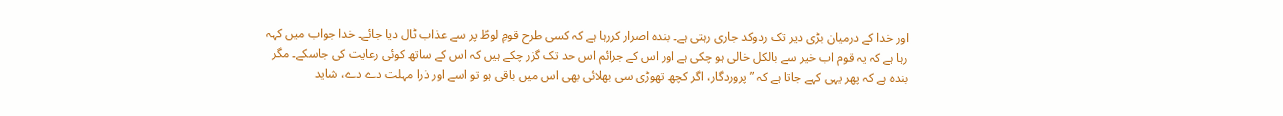اور خدا کے درمیان بڑی دیر تک ردوکد جاری رہتی ہے۔ بندہ اصرار کررہا ہے کہ کسی طرح قومِ لوطؑ پر سے عذاب ٹال دیا جائے۔ خدا جواب میں کہہ رہا ہے کہ یہ قوم اب خیر سے بالکل خالی ہو چکی ہے اور اس کے جرائم اس حد تک گزر چکے ہیں کہ اس کے ساتھ کوئی رعایت کی جاسکے۔ مگر بندہ ہے کہ پھر یہی کہے جاتا ہے کہ ”پروردگار، اگر کچھ تھوڑی سی بھلائی بھی اس میں باقی ہو تو اسے اور ذرا مہلت دے دے، شاید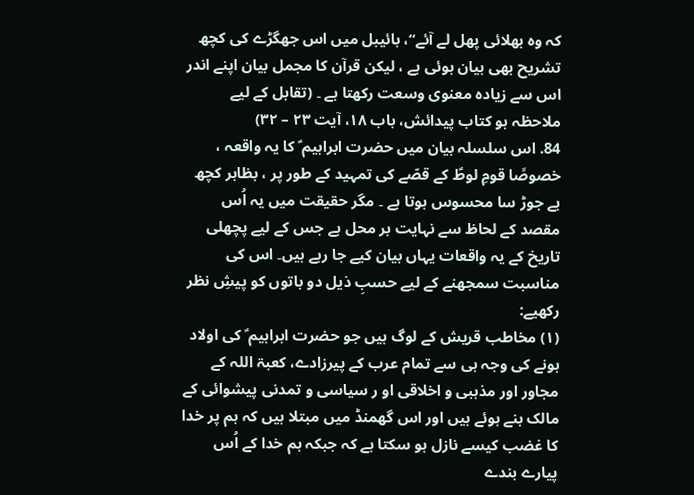کہ وہ بھلائی پھل لے آئے“، بائیبل میں اس جھگڑے کی کچھ تشریح بھی بیان ہوئی ہے ، لیکن قرآن کا مجمل بیان اپنے اندر اس سے زیادہ معنوی وسعت رکھتا ہے ۔ (تقابل کے لیے ملاحظہ ہو کتاب پیدائش، باب ۱۸، آیت ۲۳ – ۳۲)
84. اس سلسلہ بیان میں حضرت ابراہیم ؑ کا یہ واقعہ ، خصوصًا قومِ لوطؑ کے قصّے کی تمہید کے طور پر ، بظاہر کچھ بے جوڑ سا محسوس ہوتا ہے ۔ مگر حقیقت میں یہ اُس مقصد کے لحاظ سے نہایت بر محل ہے جس کے لیے پچھلی تاریخ کے یہ واقعات یہاں بیان کیے جا رہے ہیں۔ اس کی مناسبت سمجھنے کے لیے حسبِ ذیل دو باتوں کو پیشِ نظر رکھیے:
(۱) مخاطب قریش کے لوگ ہیں جو حضرت ابراہیم ؑ کی اولاد ہونے کی وجہ ہی سے تمام عرب کے پیرزادے، کعبۃ اللہ کے مجاور اور مذہبی و اخلاقی او ر سیاسی و تمدنی پیشوائی کے مالک بنے ہوئے ہیں اور اس گھمنڈ میں مبتلا ہیں کہ ہم پر خدا کا غضب کیسے نازل ہو سکتا ہے کہ جبکہ ہم خدا کے اُس پیارے بندے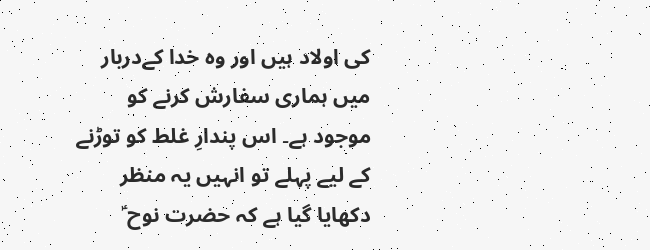کی اولاد ہیں اور وہ خدا کےدربار میں ہماری سفارش کرنے کو موجود ہے۔ اس پندارِ غلط کو توڑنے کے لیے پہلے تو انہیں یہ منظر دکھایا گیا ہے کہ حضرت نوح ؑ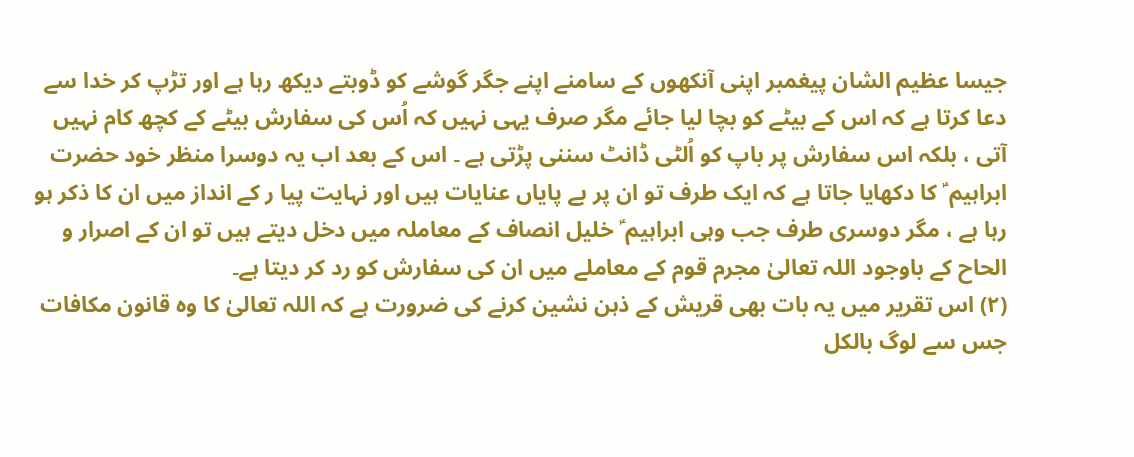جیسا عظیم الشان پیغمبر اپنی آنکھوں کے سامنے اپنے جگر گوشے کو ڈوبتے دیکھ رہا ہے اور تڑپ کر خدا سے دعا کرتا ہے کہ اس کے بیٹے کو بچا لیا جائے مگر صرف یہی نہیں کہ اُس کی سفارش بیٹے کے کچھ کام نہیں آتی ، بلکہ اس سفارش پر باپ کو اُلٹی ڈانٹ سننی پڑتی ہے ۔ اس کے بعد اب یہ دوسرا منظر خود حضرت ابراہیم ؑ کا دکھایا جاتا ہے کہ ایک طرف تو ان پر بے پایاں عنایات ہیں اور نہایت پیا ر کے انداز میں ان کا ذکر ہو رہا ہے ، مگر دوسری طرف جب وہی ابراہیم ؑ خلیل انصاف کے معاملہ میں دخل دیتے ہیں تو ان کے اصرار و الحاح کے باوجود اللہ تعالیٰ مجرم قوم کے معاملے میں ان کی سفارش کو رد کر دیتا ہے۔
(۲) اس تقریر میں یہ بات بھی قریش کے ذہن نشین کرنے کی ضرورت ہے کہ اللہ تعالیٰ کا وہ قانون مکافات جس سے لوگ بالکل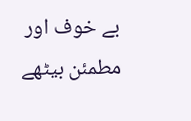بے خوف اور مطمئن بیٹھے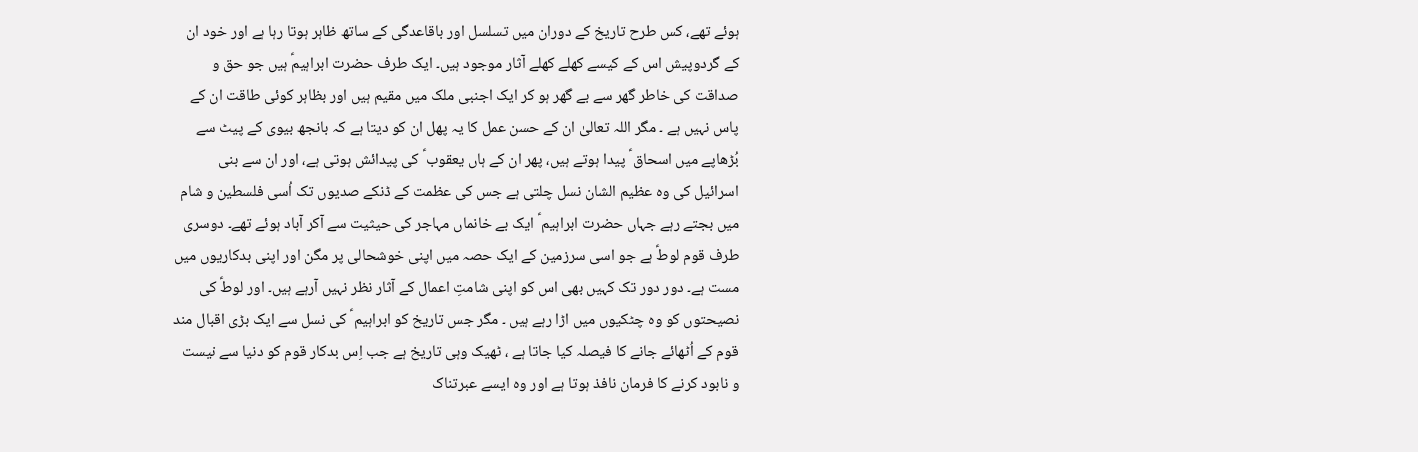ہوئے تھے، کس طرح تاریخ کے دوران میں تسلسل اور باقاعدگی کے ساتھ ظاہر ہوتا رہا ہے اور خود ان کے گردوپیش اس کے کیسے کھلے کھلے آثار موجود ہیں۔ ایک طرف حضرت ابراہیمؑ ہیں جو حق و صداقت کی خاطر گھر سے بے گھر ہو کر ایک اجنبی ملک میں مقیم ہیں اور بظاہر کوئی طاقت ان کے پاس نہیں ہے ۔ مگر اللہ تعالیٰ ان کے حسن عمل کا یہ پھل ان کو دیتا ہے کہ بانجھ بیوی کے پیٹ سے بُڑھاپے میں اسحاق ؑ پیدا ہوتے ہیں، پھر ان کے ہاں یعقوب ؑ کی پیدائش ہوتی ہے، اور ان سے بنی اسرائیل کی وہ عظیم الشان نسل چلتی ہے جس کی عظمت کے ڈنکے صدیوں تک اُسی فلسطین و شام میں بجتے رہے جہاں حضرت ابراہیم ؑ ایک بے خانماں مہاجر کی حیثیت سے آکر آباد ہوئے تھے۔ دوسری طرف قوم لوطؑ ہے جو اسی سرزمین کے ایک حصہ میں اپنی خوشحالی پر مگن اور اپنی بدکاریوں میں مست ہے۔ دور دور تک کہیں بھی اس کو اپنی شامتِ اعمال کے آثار نظر نہیں آرہے ہیں۔ اور لوطؑ کی نصیحتوں کو وہ چٹکیوں میں اڑا رہے ہیں ۔ مگر جس تاریخ کو ابراہیم ؑ کی نسل سے ایک بڑی اقبال مند قوم کے اُٹھائے جانے کا فیصلہ کیا جاتا ہے ، ٹھیک وہی تاریخ ہے جب اِس بدکار قوم کو دنیا سے نیست و نابود کرنے کا فرمان نافذ ہوتا ہے اور وہ ایسے عبرتناک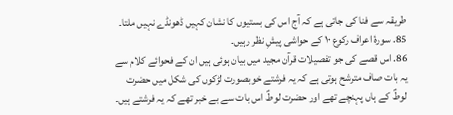طریقہ سے فنا کی جاتی ہے کہ آج اس کی بستیوں کا نشان کہیں ڈھونڈے نہیں ملتا۔
85. سورۂ اعراف رکوع ۱۰ کے حواشی پیشِ نظر رہیں۔
86. اس قصے کی جو تفصیلات قرآن مجید میں بیان ہوئی ہیں ان کے فحوائے کلام سے یہ بات صاف مترشح ہوتی ہے کہ یہ فرشتے خوبصورت لڑکوں کی شکل میں حضرت لوطؑ کے ہاں پہنچے تھے اور حضرت لوطؑ اس بات سے بے خبر تھے کہ یہ فرشتے ہیں۔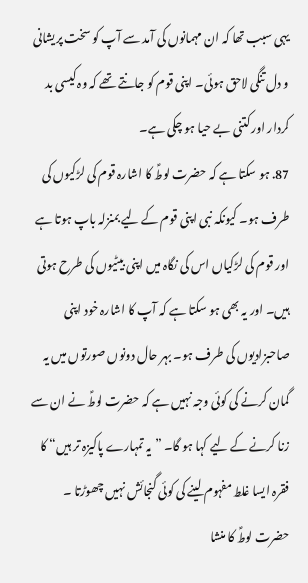یہی سبب تھا کہ ان مہمانوں کی آمد سے آپ کو سخت پریشانی و دل تنگی لاحق ہوئی۔ اپنی قوم کو جانتے تھے کہ وہ کیسی بد کردار اور کتنی بے حیا ہو چکی ہے۔
87. ہو سکتا ہے کہ حضرت لوطؑ کا اشارہ قوم کی لڑکیوں کی طرف ہو۔ کیونکہ نبی اپنی قوم کے لیے بمنزلہ باپ ہوتا ہے اور قوم کی لڑکیاں اس کی نگاہ میں اپنی بیٹیوں کی طرح ہوتی ہیں۔ اور یہ بھی ہو سکتا ہے کہ آپ کا اشارہ خود اپنی صاحبزادیوں کی طرف ہو۔ بہر حال دونوں صورتوں میں یہ گمان کرنے کی کوئی وجہ نہیں ہے کہ حضرت لوطؑ نے ان سے زنا کرنے کے لیے کہا ہو گا۔ ”یہ تمہارے پاکیزہ تر ہیں“ کا فقرہ ایسا غلط مفہوم لینے کی کوئی گنجائش نہیں چھوڑتا ۔ حضرت لوطؑ کا منشا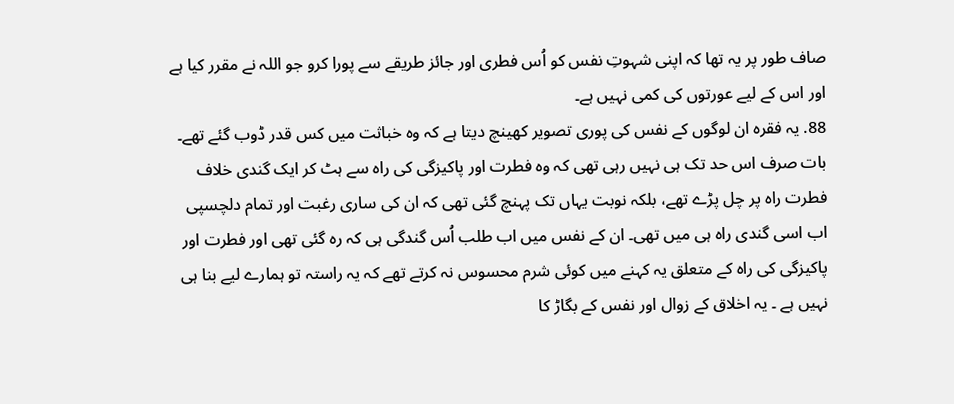صاف طور پر یہ تھا کہ اپنی شہوتِ نفس کو اُس فطری اور جائز طریقے سے پورا کرو جو اللہ نے مقرر کیا ہے اور اس کے لیے عورتوں کی کمی نہیں ہے۔
88. یہ فقرہ ان لوگوں کے نفس کی پوری تصویر کھینچ دیتا ہے کہ وہ خباثت میں کس قدر ڈوب گئے تھے۔ بات صرف اس حد تک ہی نہیں رہی تھی کہ وہ فطرت اور پاکیزگی کی راہ سے ہٹ کر ایک گندی خلاف فطرت راہ پر چل پڑے تھے، بلکہ نوبت یہاں تک پہنچ گئی تھی کہ ان کی ساری رغبت اور تمام دلچسپی اب اسی گندی راہ ہی میں تھی۔ ان کے نفس میں اب طلب اُس گندگی ہی کہ رہ گئی تھی اور فطرت اور پاکیزگی کی راہ کے متعلق یہ کہنے میں کوئی شرم محسوس نہ کرتے تھے کہ یہ راستہ تو ہمارے لیے بنا ہی نہیں ہے ۔ یہ اخلاق کے زوال اور نفس کے بگاڑ کا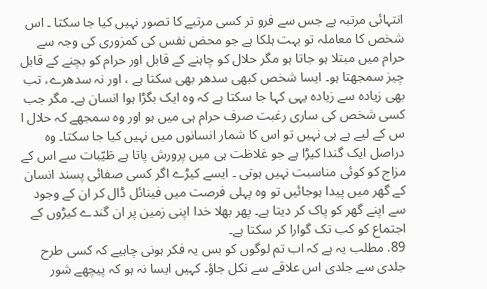انتہائی مرتبہ ہے جس سے فرو تر کسی مرتبے کا تصور نہیں کیا جا سکتا ۔ اس شخص کا معاملہ تو بہت ہلکا ہے جو محض نفس کی کمزوری کی وجہ سے حرام میں مبتلا ہو جاتا ہو مگر حلال کو چاہنے کے قابل اور حرام کو بچنے کے قابل چیز سمجھتا ہو۔ ایسا شخص کبھی سدھر بھی سکتا ہے ، اور نہ سدھرے، تب بھی زیادہ سے زیادہ یہی کہا جا سکتا ہے کہ وہ ایک بگڑا ہوا انسان ہے۔ مگر جب کسی شخص کی ساری رغبت صرف حرام ہی میں ہو اور وہ سمجھے کہ حلال ا س کے لیے ہے ہی نہیں تو اس کا شمار انسانوں میں نہیں کیا جا سکتا۔ وہ دراصل ایک گندا کیڑا ہے جو غلاظت ہی میں پرورش پاتا ہے طَیّبات سے اس کے مزاج کو کوئی مناسبت نہیں ہوتی ۔ ایسے کیڑے اگر کسی صفائی پسند انسان کے گھر میں پیدا ہوجائیں تو وہ پہلی فرصت میں فینائل ڈال کر ان کے وجود سے اپنے گھر کو پاک کر دیتا ہے۔ پھر بھلا خدا اپنی زمین پر ان گندے کیڑوں کے اجتماع کو کب تک گوارا کر سکتا ہے۔
89. مطلب یہ ہے کہ اب تم لوگوں کو بس یہ فکر ہونی چاہیے کہ کسی طرح جلدی سے جلدی اس علاقے سے نکل جاؤ۔ کہیں ایسا نہ ہو کہ پیچھے شور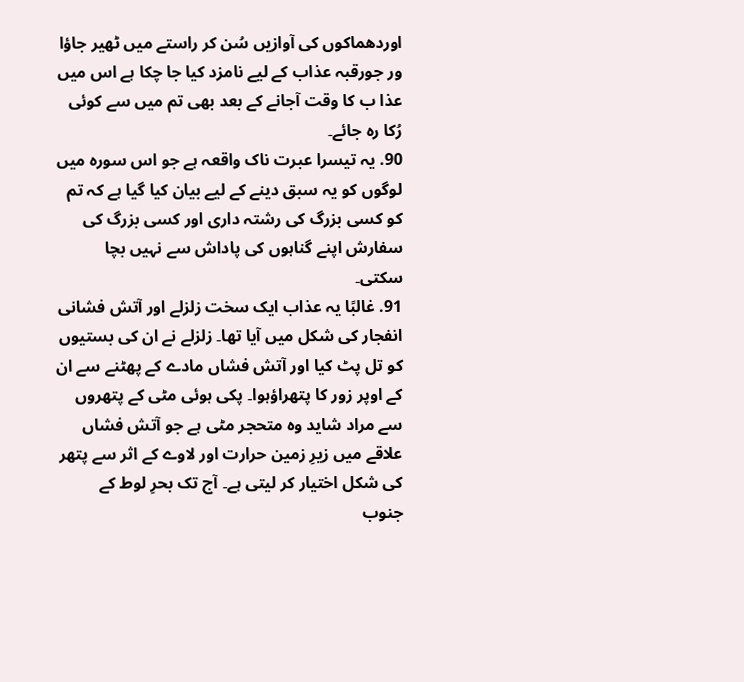اوردھماکوں کی آوازیں سُن کر راستے میں ٹھیر جاؤا ور جورقبہ عذاب کے لیے نامزد کیا جا چکا ہے اس میں عذا ب کا وقت آجانے کے بعد بھی تم میں سے کوئی رُکا رہ جائے۔
90. یہ تیسرا عبرت ناک واقعہ ہے جو اس سورہ میں لوگوں کو یہ سبق دینے کے لیے بیان کیا گیا ہے کہ تم کو کسی بزرگ کی رشتہ داری اور کسی بزرگ کی سفارش اپنے گناہوں کی پاداش سے نہیں بچا سکتی۔
91. غالبًا یہ عذاب ایک سخت زلزلے اور آتش فشانی انفجار کی شکل میں آیا تھا۔ زلزلے نے ان کی بستیوں کو تل پٹ کیا اور آتش فشاں مادے کے پھٹنے سے ان کے اوپر زور کا پتھراؤہوا۔ پکی ہوئی مٹی کے پتھروں سے مراد شاید وہ متحجر مٹی ہے جو آتش فشاں علاقے میں زیرِ زمین حرارت اور لاوے کے اثر سے پتھر کی شکل اختیار کر لیتی ہے۔ آج تک بحرِ لوط کے جنوب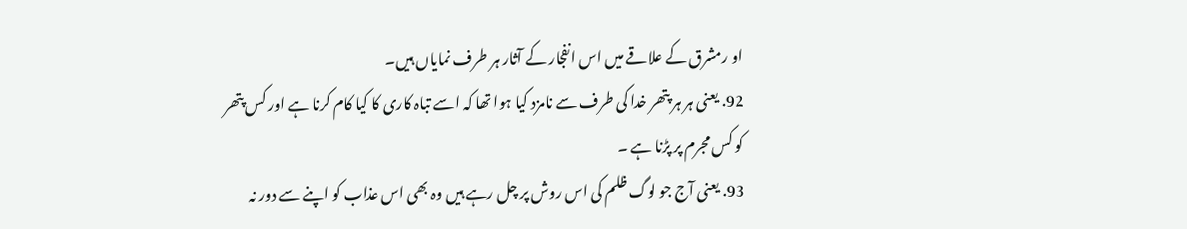او رمشرق کے علاقے میں اس انفجار کے آثار ہر طرف نمایاں ہیں۔
92. یعنی ہر ہر پتھر خدا کی طرف سے نامزد کیا ہوا تھا کہ اسے تباہ کاری کا کیا کام کرنا ہے اور کس پتھر کو کس مجرم پر پڑنا ہے ۔
93. یعنی آج جو لوگ ظلم کی اس روش پر چل رہے ہیں وہ بھی اس عذاب کو اپنے سے دور نہ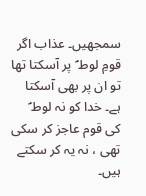سمجھیں۔ عذاب اگر قومِ لوط ؑ پر آسکتا تھا تو ان پر بھی آسکتا ہے۔ خدا کو نہ لوط ؑ کی قوم عاجز کر سکی تھی ، نہ یہ کر سکتے ہیں۔